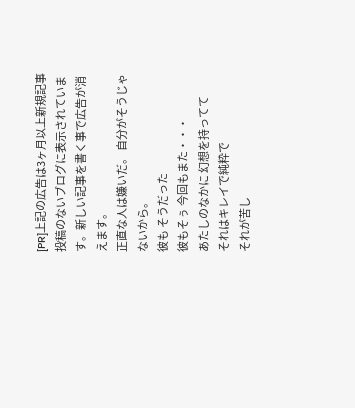[PR]上記の広告は3ヶ月以上新規記事投稿のないブログに表示されています。新しい記事を書く事で広告が消えます。
正直な人は嫌いだ。 自分がそうじゃないから。
彼も そうだった
彼もそぅ 今回もまた・・・
あたしのなかに 幻想を持ってて
それはキレイで純粋で
それが苦し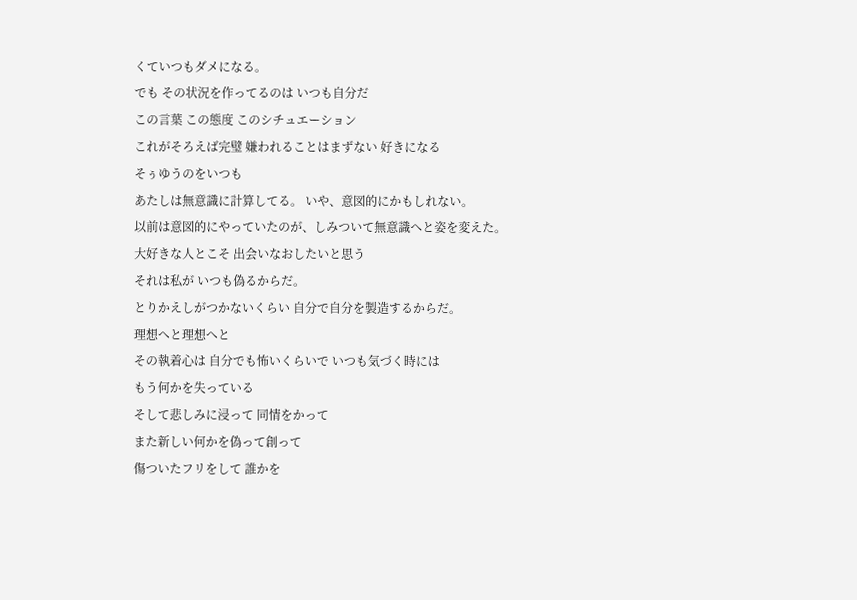くていつもダメになる。
でも その状況を作ってるのは いつも自分だ
この言葉 この態度 このシチュエーション
これがそろえば完璧 嫌われることはまずない 好きになる
そぅゆうのをいつも
あたしは無意識に計算してる。 いや、意図的にかもしれない。
以前は意図的にやっていたのが、しみついて無意識へと姿を変えた。
大好きな人とこそ 出会いなおしたいと思う
それは私が いつも偽るからだ。
とりかえしがつかないくらい 自分で自分を製造するからだ。
理想へと理想へと
その執着心は 自分でも怖いくらいで いつも気づく時には
もう何かを失っている
そして悲しみに浸って 同情をかって
また新しい何かを偽って創って
傷ついたフリをして 誰かを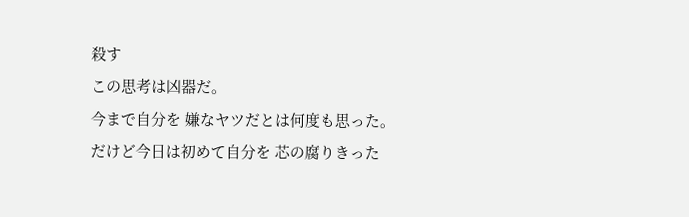殺す
この思考は凶器だ。
今まで自分を 嫌なヤツだとは何度も思った。
だけど今日は初めて自分を 芯の腐りきった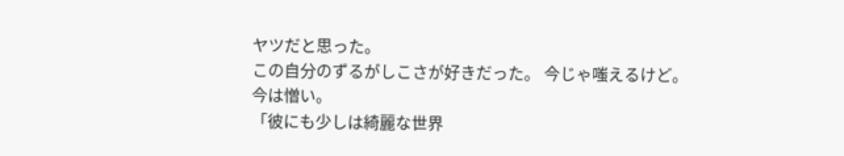ヤツだと思った。
この自分のずるがしこさが好きだった。 今じゃ嗤えるけど。
今は憎い。
「彼にも少しは綺麗な世界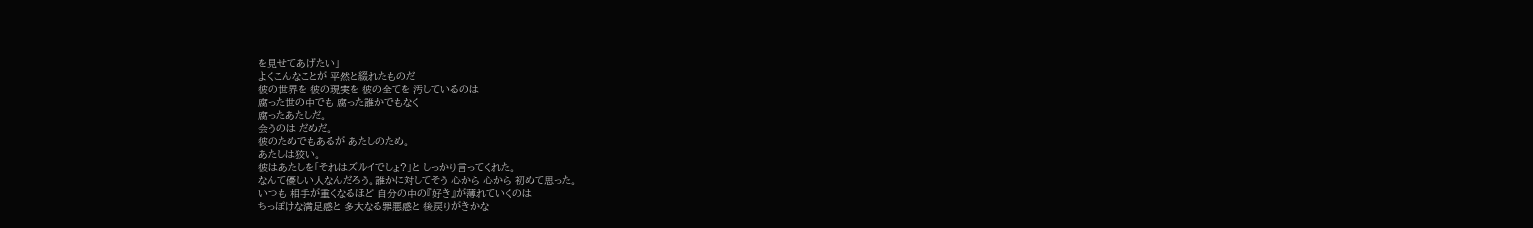を見せてあげたい」
よくこんなことが 平然と綴れたものだ
彼の世界を 彼の現実を 彼の全てを 汚しているのは
腐った世の中でも 腐った誰かでもなく
腐ったあたしだ。
会うのは だめだ。
彼のためでもあるが あたしのため。
あたしは狡い。
彼はあたしを「それはズルイでしょ?」と しっかり言ってくれた。
なんて優しい人なんだろう。誰かに対してそう 心から 心から 初めて思った。
いつも 相手が重くなるほど 自分の中の『好き』が薄れていくのは
ちっぽけな満足感と 多大なる罪悪感と 後戻りがきかな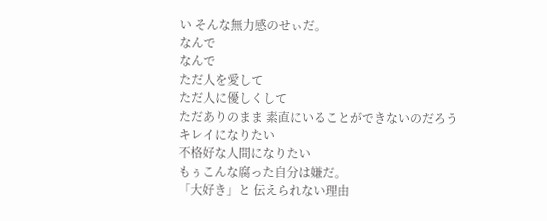い そんな無力感のせぃだ。
なんで
なんで
ただ人を愛して
ただ人に優しくして
ただありのまま 素直にいることができないのだろう
キレイになりたい
不格好な人間になりたい
もぅこんな腐った自分は嫌だ。
「大好き」と 伝えられない理由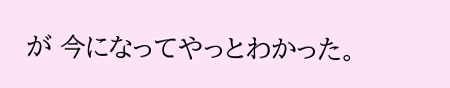が 今になってやっとわかった。